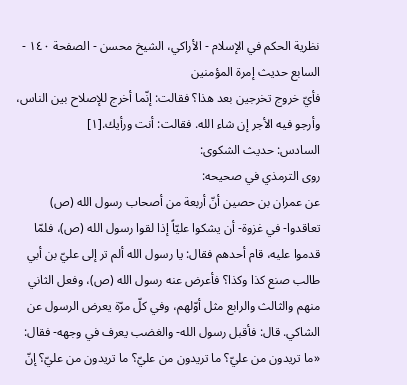نظرية الحكم في الإسلام - الأراكي، الشيخ محسن - الصفحة ١٤٠ - السابع حديث إمرة المؤمنين
فأيّ خروج تخرجين بعد هذا؟ فقالت: إنّما أخرج للإصلاح بين الناس، وأرجو فيه الأجر إن شاء الله. فقالت: أنت ورأيك.[١]
السادس: حديث الشكوى:
روى الترمذي في صحيحه:
عن عمران بن حصين أنّ أربعة من أصحاب رسول الله (ص) تعاقدوا- في غزوة- أن يشكوا عليّاً إذا لقوا رسول الله (ص)، فلمّا قدموا عليه، قام أحدهم فقال: يا رسول الله ألم تر إلى عليّ بن أبي طالب صنع كذا وكذا؟ فأعرض عنه رسول الله (ص)، وفعل الثاني منهم والثالث والرابع مثل أوّلهم، وفي كلّ مرّة يعرض الرسول عن الشاكي. قال: فأقبل رسول الله- والغضب يعرف في وجهه- فقال: «ما تريدون من عليّ؟ ما تريدون من عليّ؟ ما تريدون من عليّ؟ إنّ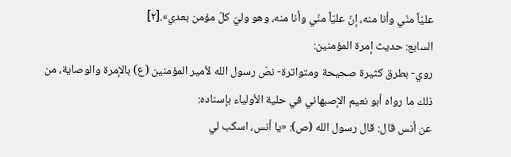عليّاً منّي وأنا منه، إنّ عليّاً منّي وأنا منه، وهو وليّ كلّ مؤمن بعدي».[٢]
السابع: حديث إمرة المؤمنين:
روي- بطرق كثيرة صحيحة ومتواترة- نصّ رسول الله لأمير المؤمنين (ع) بالإمرة والوصاية، من ذلك ما رواه أبو نعيم الإصبهاني في حلية الأولياء بإسناده:
عن أنس قال: قال رسول الله (ص): «يا أنس، اسكب لي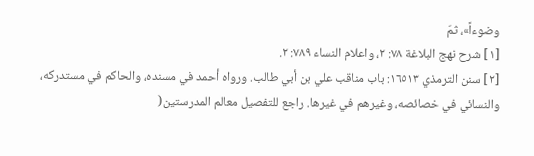وضوءاً»، ثمّ
[١] شرح نهج البلاغة ٧٨: ٢، واعلام النساء ٧٨٩: ٢.
[٢] سنن الترمذي ١٦٥١٣: باب مناقب علي بن أبي طالب. ورواه أحمد في مسنده، والحاكم في مستدركه، والنسائي في خصائصه، وغيرهم في غيرها. راجع للتفصيل معالم المدرستين(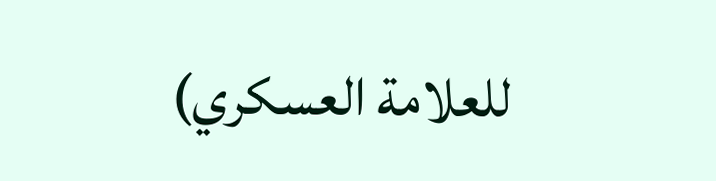للعلامة العسكري)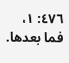٤٧٦: ١، فما بعدها.